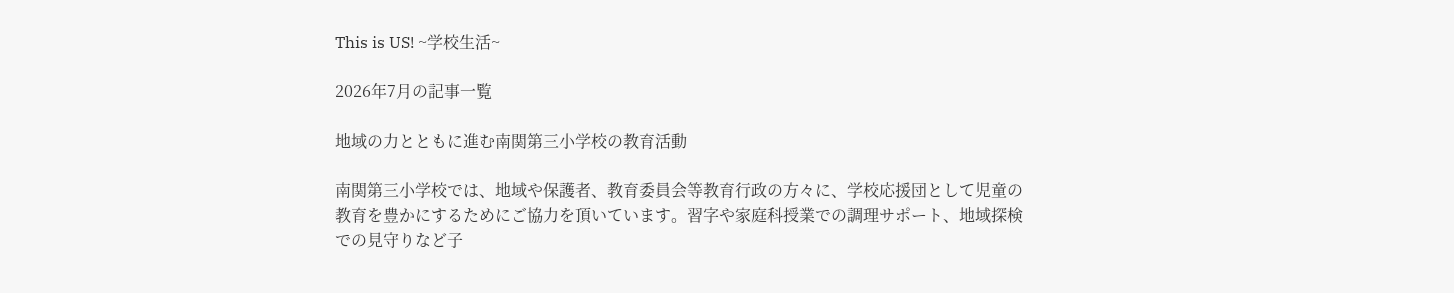This is US! ~学校生活~

2026年7月の記事一覧

地域の力とともに進む南関第三小学校の教育活動

南関第三小学校では、地域や保護者、教育委員会等教育行政の方々に、学校応援団として児童の教育を豊かにするためにご協力を頂いています。習字や家庭科授業での調理サポート、地域探検での見守りなど子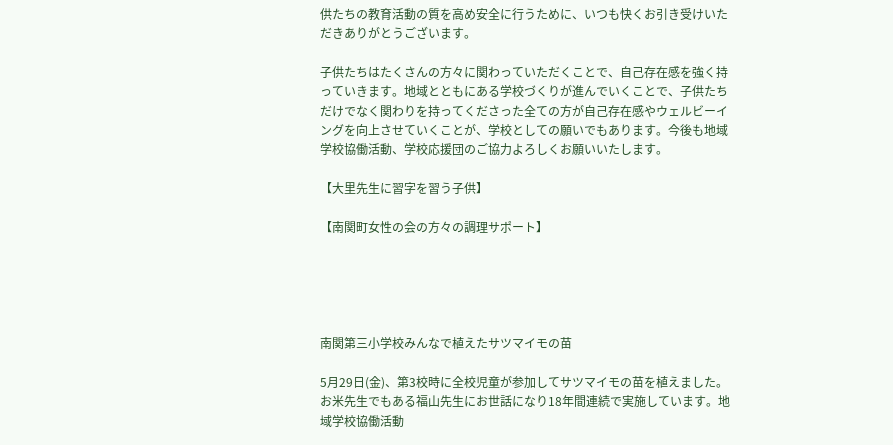供たちの教育活動の質を高め安全に行うために、いつも快くお引き受けいただきありがとうございます。

子供たちはたくさんの方々に関わっていただくことで、自己存在感を強く持っていきます。地域とともにある学校づくりが進んでいくことで、子供たちだけでなく関わりを持ってくださった全ての方が自己存在感やウェルビーイングを向上させていくことが、学校としての願いでもあります。今後も地域学校協働活動、学校応援団のご協力よろしくお願いいたします。

【大里先生に習字を習う子供】

【南関町女性の会の方々の調理サポート】





南関第三小学校みんなで植えたサツマイモの苗

5月29日(金)、第3校時に全校児童が参加してサツマイモの苗を植えました。お米先生でもある福山先生にお世話になり18年間連続で実施しています。地域学校協働活動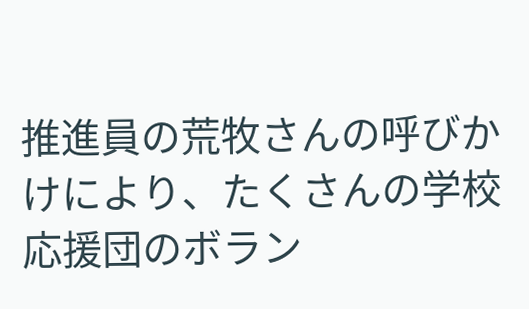推進員の荒牧さんの呼びかけにより、たくさんの学校応援団のボラン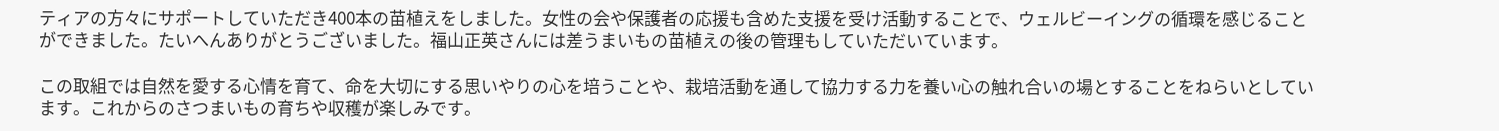ティアの方々にサポートしていただき400本の苗植えをしました。女性の会や保護者の応援も含めた支援を受け活動することで、ウェルビーイングの循環を感じることができました。たいへんありがとうございました。福山正英さんには差うまいもの苗植えの後の管理もしていただいています。

この取組では自然を愛する心情を育て、命を大切にする思いやりの心を培うことや、栽培活動を通して協力する力を養い心の触れ合いの場とすることをねらいとしています。これからのさつまいもの育ちや収穫が楽しみです。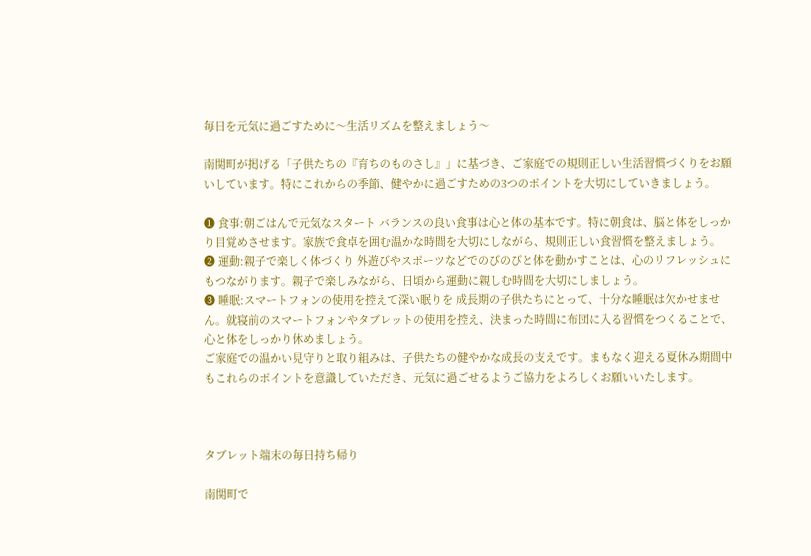毎日を元気に過ごすために〜生活リズムを整えましょう〜

南関町が掲げる「子供たちの『育ちのものさし』」に基づき、ご家庭での規則正しい生活習慣づくりをお願いしています。特にこれからの季節、健やかに過ごすための3つのポイントを大切にしていきましょう。

❶ 食事:朝ごはんで元気なスタート バランスの良い食事は心と体の基本です。特に朝食は、脳と体をしっかり目覚めさせます。家族で食卓を囲む温かな時間を大切にしながら、規則正しい食習慣を整えましょう。
❷ 運動:親子で楽しく体づくり 外遊びやスポーツなどでのびのびと体を動かすことは、心のリフレッシュにもつながります。親子で楽しみながら、日頃から運動に親しむ時間を大切にしましょう。
❸ 睡眠:スマートフォンの使用を控えて深い眠りを 成長期の子供たちにとって、十分な睡眠は欠かせません。就寝前のスマートフォンやタブレットの使用を控え、決まった時間に布団に入る習慣をつくることで、心と体をしっかり休めましょう。
ご家庭での温かい見守りと取り組みは、子供たちの健やかな成長の支えです。まもなく迎える夏休み期間中もこれらのポイントを意識していただき、元気に過ごせるようご協力をよろしくお願いいたします。



タブレット端末の毎日持ち帰り

南関町で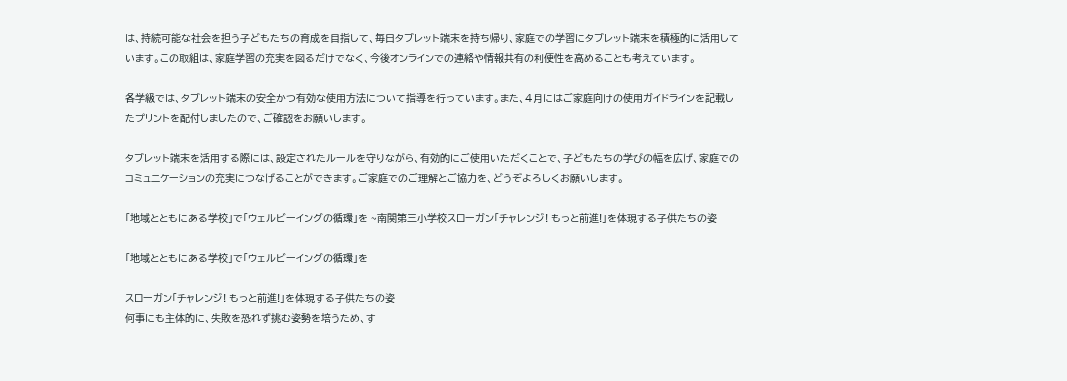は、持続可能な社会を担う子どもたちの育成を目指して、毎日タブレット端末を持ち帰り、家庭での学習にタブレット端末を積極的に活用しています。この取組は、家庭学習の充実を図るだけでなく、今後オンラインでの連絡や情報共有の利便性を高めることも考えています。

各学級では、タブレット端末の安全かつ有効な使用方法について指導を行っています。また、4月にはご家庭向けの使用ガイドラインを記載したプリントを配付しましたので、ご確認をお願いします。

タブレット端末を活用する際には、設定されたルールを守りながら、有効的にご使用いただくことで、子どもたちの学びの幅を広げ、家庭でのコミュニケーションの充実につなげることができます。ご家庭でのご理解とご協力を、どうぞよろしくお願いします。

「地域とともにある学校」で「ウェルビーイングの循環」を ~南関第三小学校スローガン「チャレンジ! もっと前進!」を体現する子供たちの姿

「地域とともにある学校」で「ウェルビーイングの循環」を

スローガン「チャレンジ! もっと前進!」を体現する子供たちの姿
何事にも主体的に、失敗を恐れず挑む姿勢を培うため、す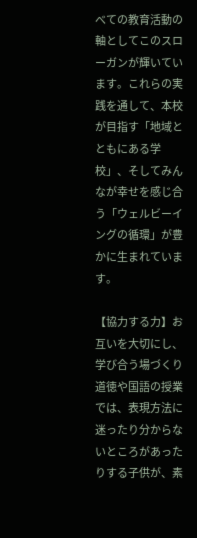べての教育活動の軸としてこのスローガンが輝いています。これらの実践を通して、本校が目指す「地域とともにある学校」、そしてみんなが幸せを感じ合う「ウェルビーイングの循環」が豊かに生まれています。

【協力する力】お互いを大切にし、学び合う場づくり
道徳や国語の授業では、表現方法に迷ったり分からないところがあったりする子供が、素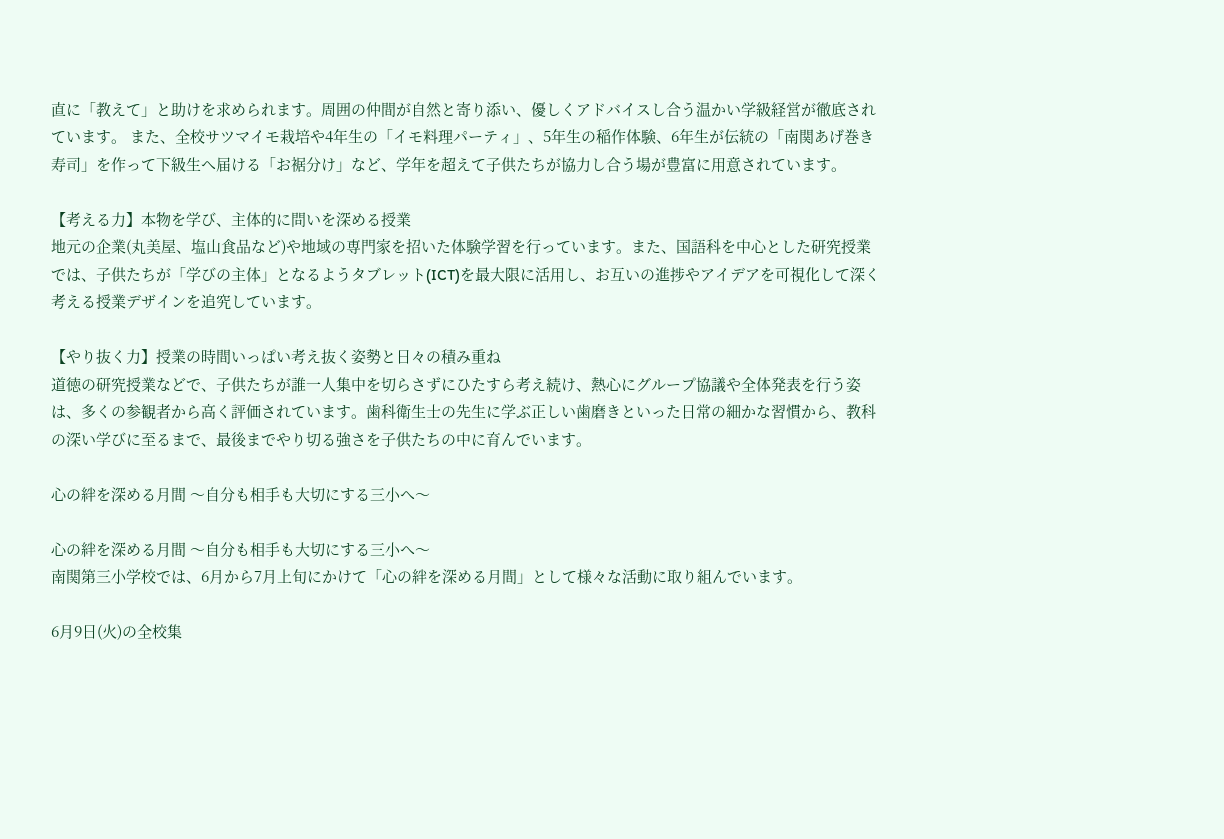直に「教えて」と助けを求められます。周囲の仲間が自然と寄り添い、優しくアドバイスし合う温かい学級経営が徹底されています。 また、全校サツマイモ栽培や4年生の「イモ料理パーティ」、5年生の稲作体験、6年生が伝統の「南関あげ巻き寿司」を作って下級生へ届ける「お裾分け」など、学年を超えて子供たちが協力し合う場が豊富に用意されています。

【考える力】本物を学び、主体的に問いを深める授業
地元の企業(丸美屋、塩山食品など)や地域の専門家を招いた体験学習を行っています。また、国語科を中心とした研究授業では、子供たちが「学びの主体」となるようタブレット(ICT)を最大限に活用し、お互いの進捗やアイデアを可視化して深く考える授業デザインを追究しています。

【やり抜く力】授業の時間いっぱい考え抜く姿勢と日々の積み重ね
道徳の研究授業などで、子供たちが誰一人集中を切らさずにひたすら考え続け、熱心にグループ協議や全体発表を行う姿は、多くの参観者から高く評価されています。歯科衛生士の先生に学ぶ正しい歯磨きといった日常の細かな習慣から、教科の深い学びに至るまで、最後までやり切る強さを子供たちの中に育んでいます。

心の絆を深める月間 〜自分も相手も大切にする三小へ〜

心の絆を深める月間 〜自分も相手も大切にする三小へ〜
南関第三小学校では、6月から7月上旬にかけて「心の絆を深める月間」として様々な活動に取り組んでいます。

6月9日(火)の全校集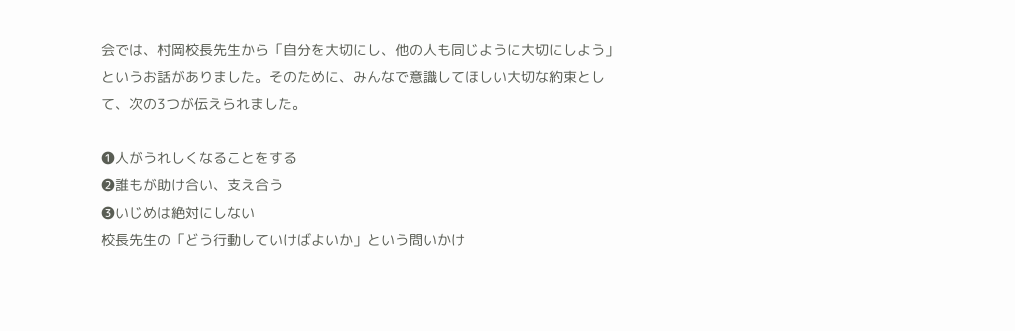会では、村岡校長先生から「自分を大切にし、他の人も同じように大切にしよう」というお話がありました。そのために、みんなで意識してほしい大切な約束として、次の3つが伝えられました。

❶人がうれしくなることをする
❷誰もが助け合い、支え合う
❸いじめは絶対にしない
校長先生の「どう行動していけばよいか」という問いかけ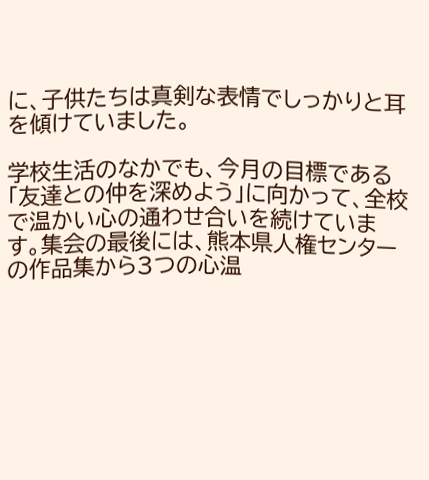に、子供たちは真剣な表情でしっかりと耳を傾けていました。

学校生活のなかでも、今月の目標である「友達との仲を深めよう」に向かって、全校で温かい心の通わせ合いを続けています。集会の最後には、熊本県人権センターの作品集から3つの心温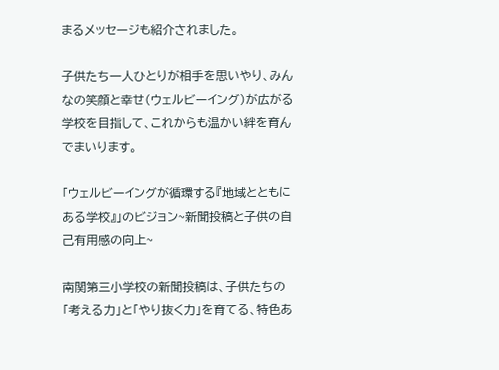まるメッセージも紹介されました。

子供たち一人ひとりが相手を思いやり、みんなの笑顔と幸せ(ウェルビーイング)が広がる学校を目指して、これからも温かい絆を育んでまいります。

「ウェルビーイングが循環する『地域とともにある学校』」のビジョン~新聞投稿と子供の自己有用感の向上~

南関第三小学校の新聞投稿は、子供たちの「考える力」と「やり抜く力」を育てる、特色あ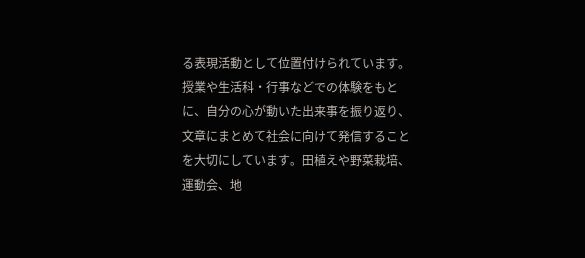る表現活動として位置付けられています。授業や生活科・行事などでの体験をもとに、自分の心が動いた出来事を振り返り、文章にまとめて社会に向けて発信することを大切にしています。田植えや野菜栽培、運動会、地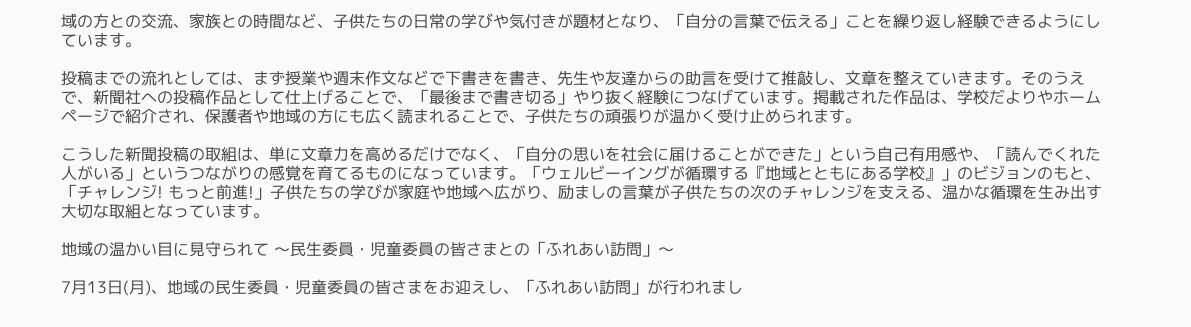域の方との交流、家族との時間など、子供たちの日常の学びや気付きが題材となり、「自分の言葉で伝える」ことを繰り返し経験できるようにしています。

投稿までの流れとしては、まず授業や週末作文などで下書きを書き、先生や友達からの助言を受けて推敲し、文章を整えていきます。そのうえで、新聞社への投稿作品として仕上げることで、「最後まで書き切る」やり抜く経験につなげています。掲載された作品は、学校だよりやホームページで紹介され、保護者や地域の方にも広く読まれることで、子供たちの頑張りが温かく受け止められます。

こうした新聞投稿の取組は、単に文章力を高めるだけでなく、「自分の思いを社会に届けることができた」という自己有用感や、「読んでくれた人がいる」というつながりの感覚を育てるものになっています。「ウェルビーイングが循環する『地域とともにある学校』」のビジョンのもと、「チャレンジ! もっと前進!」子供たちの学びが家庭や地域へ広がり、励ましの言葉が子供たちの次のチャレンジを支える、温かな循環を生み出す大切な取組となっています。

地域の温かい目に見守られて 〜民生委員・児童委員の皆さまとの「ふれあい訪問」〜

7月13日(月)、地域の民生委員・児童委員の皆さまをお迎えし、「ふれあい訪問」が行われまし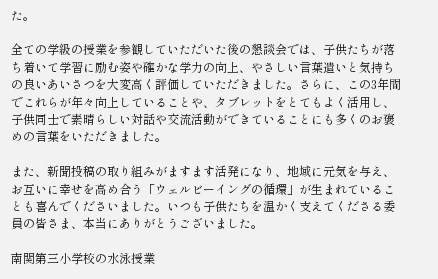た。

全ての学級の授業を参観していただいた後の懇談会では、子供たちが落ち着いて学習に励む姿や確かな学力の向上、やさしい言葉遣いと気持ちの良いあいさつを大変高く評価していただきました。さらに、この3年間でこれらが年々向上していることや、タブレットをとてもよく活用し、子供同士で素晴らしい対話や交流活動ができていることにも多くのお褒めの言葉をいただきました。

また、新聞投稿の取り組みがますます活発になり、地域に元気を与え、お互いに幸せを高め合う「ウェルビーイングの循環」が生まれていることも喜んでくださいました。いつも子供たちを温かく支えてくださる委員の皆さま、本当にありがとうございました。

南関第三小学校の水泳授業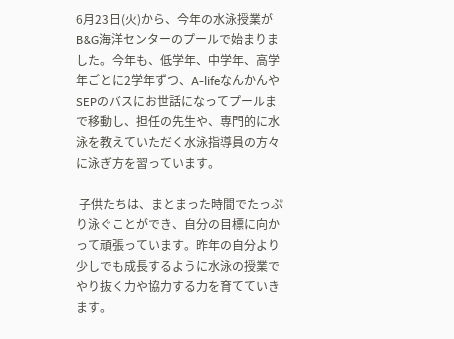6月23日(火)から、今年の水泳授業がB&G海洋センターのプールで始まりました。今年も、低学年、中学年、高学年ごとに2学年ずつ、A-lifeなんかんやSEPのバスにお世話になってプールまで移動し、担任の先生や、専門的に水泳を教えていただく水泳指導員の方々に泳ぎ方を習っています。

 子供たちは、まとまった時間でたっぷり泳ぐことができ、自分の目標に向かって頑張っています。昨年の自分より少しでも成長するように水泳の授業でやり抜く力や協力する力を育てていきます。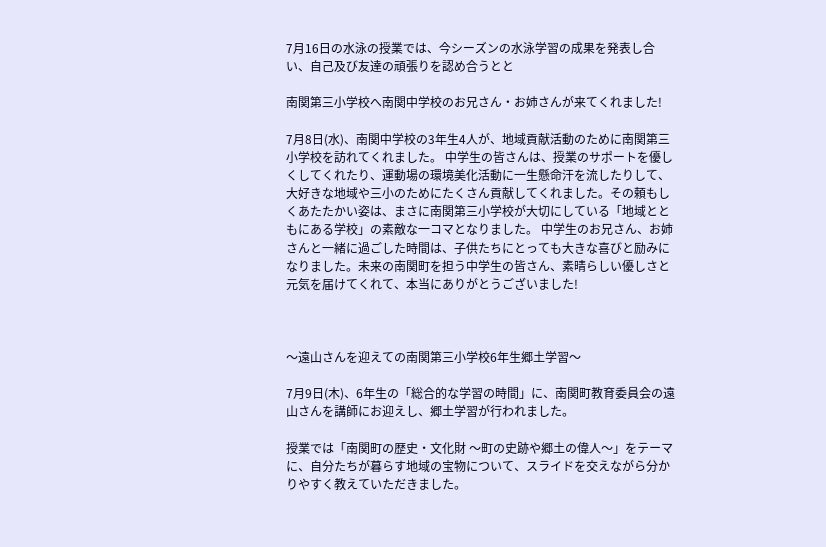7月16日の水泳の授業では、今シーズンの水泳学習の成果を発表し合い、自己及び友達の頑張りを認め合うとと

南関第三小学校へ南関中学校のお兄さん・お姉さんが来てくれました!

7月8日(水)、南関中学校の3年生4人が、地域貢献活動のために南関第三小学校を訪れてくれました。 中学生の皆さんは、授業のサポートを優しくしてくれたり、運動場の環境美化活動に一生懸命汗を流したりして、大好きな地域や三小のためにたくさん貢献してくれました。その頼もしくあたたかい姿は、まさに南関第三小学校が大切にしている「地域とともにある学校」の素敵な一コマとなりました。 中学生のお兄さん、お姉さんと一緒に過ごした時間は、子供たちにとっても大きな喜びと励みになりました。未来の南関町を担う中学生の皆さん、素晴らしい優しさと元気を届けてくれて、本当にありがとうございました!



〜遠山さんを迎えての南関第三小学校6年生郷土学習〜

7月9日(木)、6年生の「総合的な学習の時間」に、南関町教育委員会の遠山さんを講師にお迎えし、郷土学習が行われました。

授業では「南関町の歴史・文化財 〜町の史跡や郷土の偉人〜」をテーマに、自分たちが暮らす地域の宝物について、スライドを交えながら分かりやすく教えていただきました。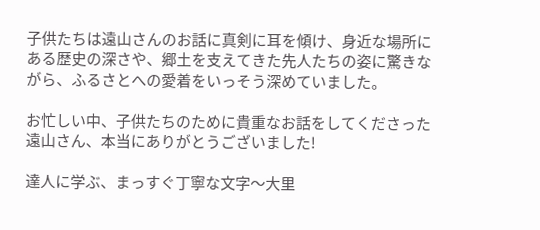子供たちは遠山さんのお話に真剣に耳を傾け、身近な場所にある歴史の深さや、郷土を支えてきた先人たちの姿に驚きながら、ふるさとへの愛着をいっそう深めていました。

お忙しい中、子供たちのために貴重なお話をしてくださった遠山さん、本当にありがとうございました!

達人に学ぶ、まっすぐ丁寧な文字〜大里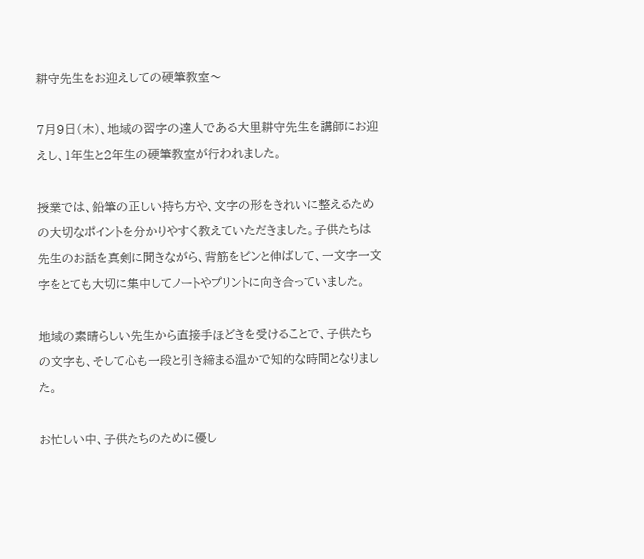耕守先生をお迎えしての硬筆教室〜

7月9日(木)、地域の習字の達人である大里耕守先生を講師にお迎えし、1年生と2年生の硬筆教室が行われました。

授業では、鉛筆の正しい持ち方や、文字の形をきれいに整えるための大切なポイントを分かりやすく教えていただきました。子供たちは先生のお話を真剣に聞きながら、背筋をピンと伸ばして、一文字一文字をとても大切に集中してノートやプリントに向き合っていました。

地域の素晴らしい先生から直接手ほどきを受けることで、子供たちの文字も、そして心も一段と引き締まる温かで知的な時間となりました。

お忙しい中、子供たちのために優し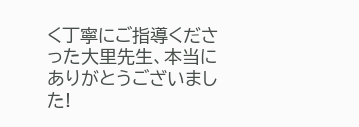く丁寧にご指導くださった大里先生、本当にありがとうございました!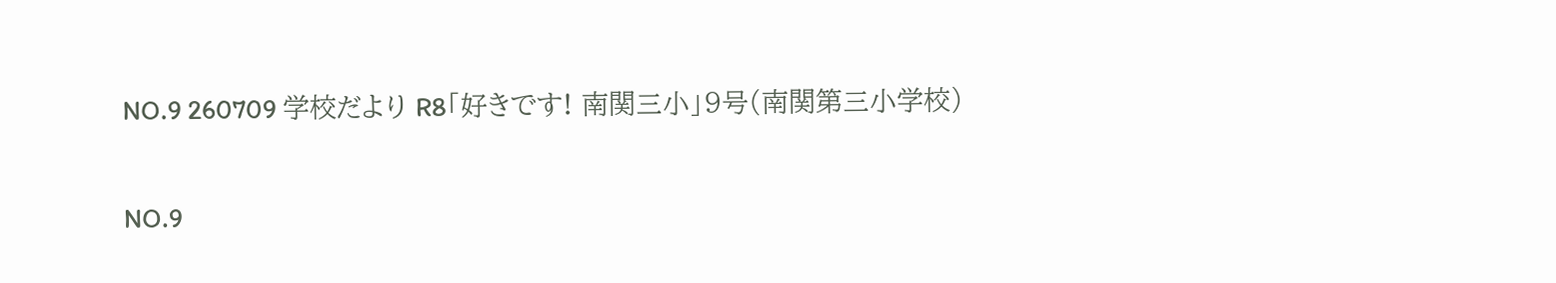NO.9 260709 学校だより R8「好きです! 南関三小」9号(南関第三小学校)

NO.9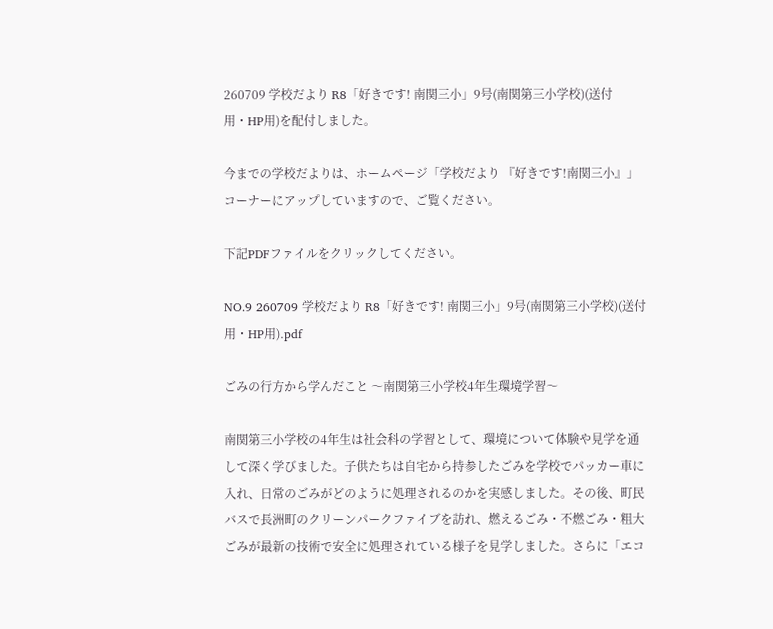260709 学校だより R8「好きです! 南関三小」9号(南関第三小学校)(送付用・HP用)を配付しました。

今までの学校だよりは、ホームページ「学校だより 『好きです!南関三小』」コーナーにアップしていますので、ご覧ください。

下記PDFファイルをクリックしてください。

NO.9 260709 学校だより R8「好きです! 南関三小」9号(南関第三小学校)(送付用・HP用).pdf

ごみの行方から学んだこと 〜南関第三小学校4年生環境学習〜

南関第三小学校の4年生は社会科の学習として、環境について体験や見学を通して深く学びました。子供たちは自宅から持参したごみを学校でパッカー車に入れ、日常のごみがどのように処理されるのかを実感しました。その後、町民バスで長洲町のクリーンパークファイブを訪れ、燃えるごみ・不燃ごみ・粗大ごみが最新の技術で安全に処理されている様子を見学しました。さらに「エコ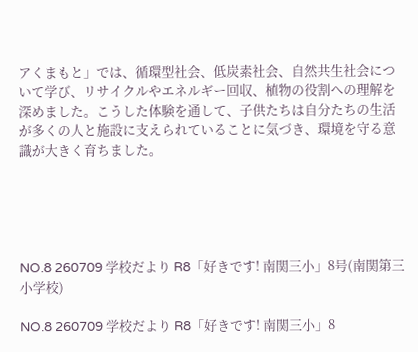アくまもと」では、循環型社会、低炭素社会、自然共生社会について学び、リサイクルやエネルギー回収、植物の役割への理解を深めました。こうした体験を通して、子供たちは自分たちの生活が多くの人と施設に支えられていることに気づき、環境を守る意識が大きく育ちました。





NO.8 260709 学校だより R8「好きです! 南関三小」8号(南関第三小学校)

NO.8 260709 学校だより R8「好きです! 南関三小」8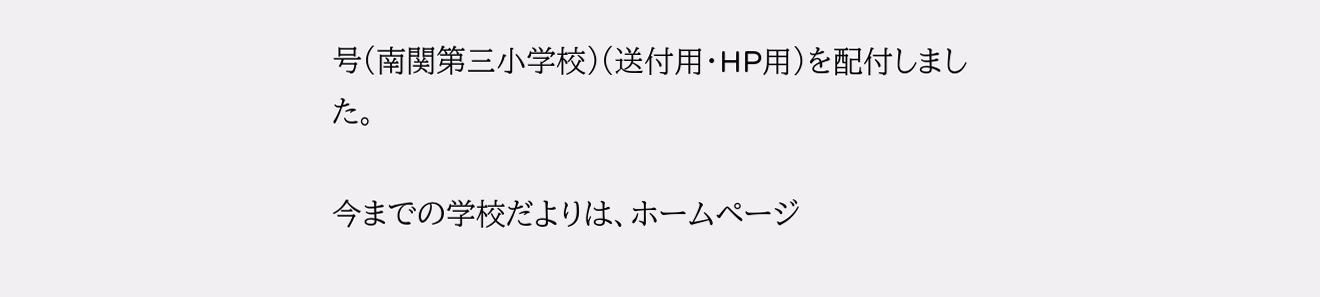号(南関第三小学校)(送付用・HP用)を配付しました。

今までの学校だよりは、ホームページ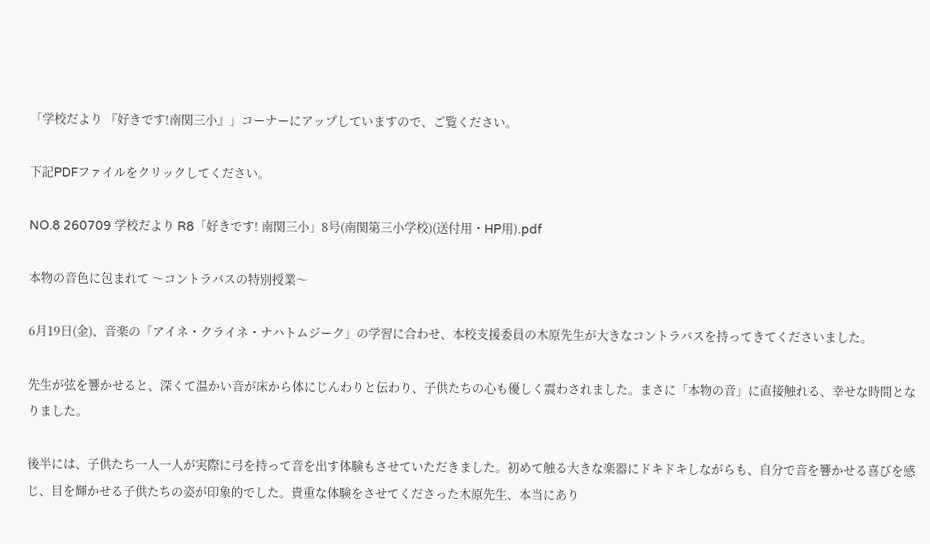「学校だより 『好きです!南関三小』」コーナーにアップしていますので、ご覧ください。

下記PDFファイルをクリックしてください。

NO.8 260709 学校だより R8「好きです! 南関三小」8号(南関第三小学校)(送付用・HP用).pdf

本物の音色に包まれて 〜コントラバスの特別授業〜

6月19日(金)、音楽の「アイネ・クライネ・ナハトムジーク」の学習に合わせ、本校支援委員の木原先生が大きなコントラバスを持ってきてくださいました。

先生が弦を響かせると、深くて温かい音が床から体にじんわりと伝わり、子供たちの心も優しく震わされました。まさに「本物の音」に直接触れる、幸せな時間となりました。

後半には、子供たち一人一人が実際に弓を持って音を出す体験もさせていただきました。初めて触る大きな楽器にドキドキしながらも、自分で音を響かせる喜びを感じ、目を輝かせる子供たちの姿が印象的でした。貴重な体験をさせてくださった木原先生、本当にあり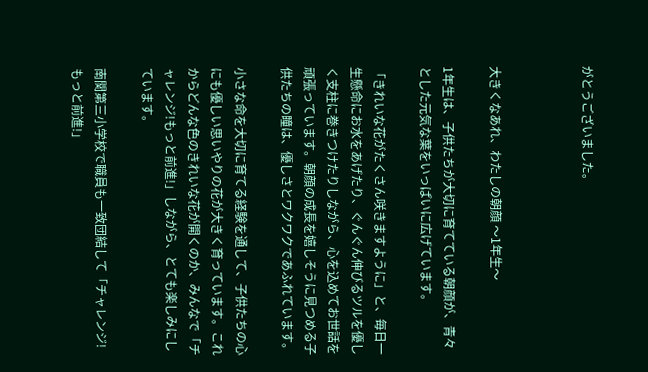がとうございました。



大きくなあれ、わたしの朝顔 〜1年生〜

1年生は、子供たちが大切に育てている朝顔が、青々とした元気な葉をいっぱいに広げています。

「きれいな花がたくさん咲きますように」と、毎日一生懸命にお水をあげたり、ぐんぐん伸びるツルを優しく支柱に巻きつけたりしながら、心を込めてお世話を頑張っています。朝顔の成長を嬉しそうに見つめる子供たちの瞳は、優しさとワクワクであふれています。

小さな命を大切に育てる経験を通して、子供たちの心にも優しい思いやりの花が大きく育っています。これからどんな色のきれいな花が開くのか、みんなで「チャレンジ!もっと前進!」しながら、とても楽しみにしています。

南関第三小学校で職員も一致団結して「チャレンジ! もっと前進!」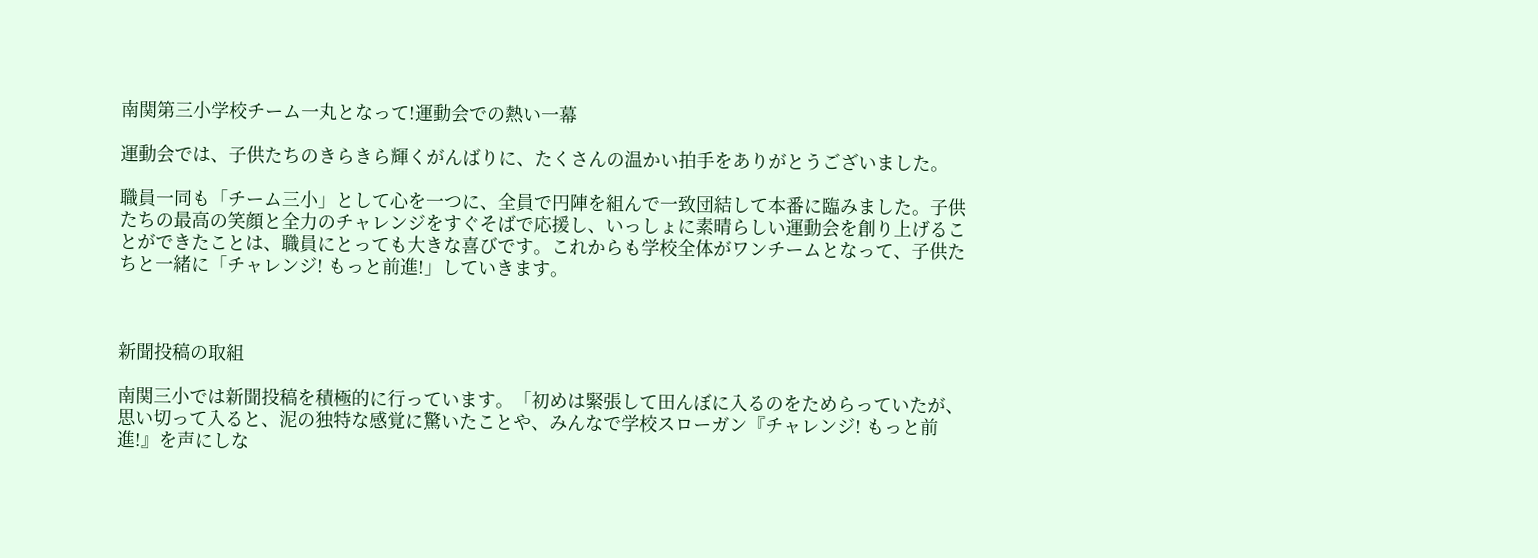南関第三小学校チーム一丸となって!運動会での熱い一幕

運動会では、子供たちのきらきら輝くがんばりに、たくさんの温かい拍手をありがとうございました。

職員一同も「チーム三小」として心を一つに、全員で円陣を組んで一致団結して本番に臨みました。子供たちの最高の笑顔と全力のチャレンジをすぐそばで応援し、いっしょに素晴らしい運動会を創り上げることができたことは、職員にとっても大きな喜びです。これからも学校全体がワンチームとなって、子供たちと一緒に「チャレンジ! もっと前進!」していきます。



新聞投稿の取組

南関三小では新聞投稿を積極的に行っています。「初めは緊張して田んぼに入るのをためらっていたが、思い切って入ると、泥の独特な感覚に驚いたことや、みんなで学校スローガン『チャレンジ! もっと前進!』を声にしな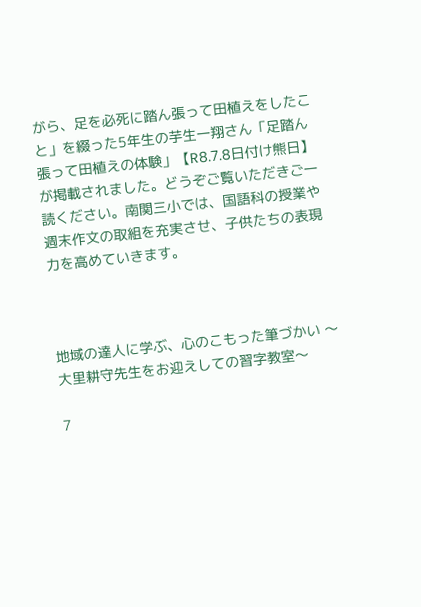がら、足を必死に踏ん張って田植えをしたこと」を綴った5年生の芋生一翔さん「足踏ん張って田植えの体験」【R8.7.8日付け熊日】が掲載されました。どうぞご覧いただきご一読ください。南関三小では、国語科の授業や週末作文の取組を充実させ、子供たちの表現力を高めていきます。



地域の達人に学ぶ、心のこもった筆づかい 〜大里耕守先生をお迎えしての習字教室〜

7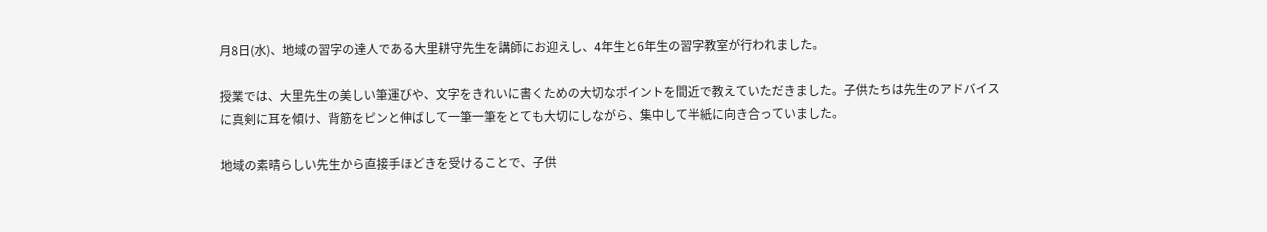月8日(水)、地域の習字の達人である大里耕守先生を講師にお迎えし、4年生と6年生の習字教室が行われました。

授業では、大里先生の美しい筆運びや、文字をきれいに書くための大切なポイントを間近で教えていただきました。子供たちは先生のアドバイスに真剣に耳を傾け、背筋をピンと伸ばして一筆一筆をとても大切にしながら、集中して半紙に向き合っていました。

地域の素晴らしい先生から直接手ほどきを受けることで、子供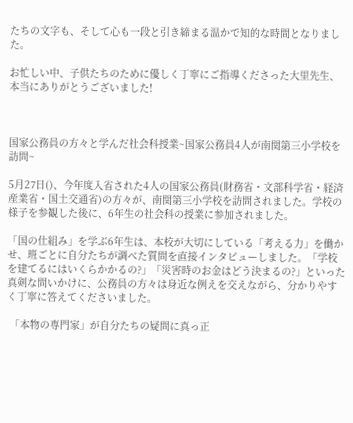たちの文字も、そして心も一段と引き締まる温かで知的な時間となりました。

お忙しい中、子供たちのために優しく丁寧にご指導くださった大里先生、本当にありがとうございました!



国家公務員の方々と学んだ社会科授業~国家公務員4人が南関第三小学校を訪問~

5月27日()、今年度入省された4人の国家公務員(財務省・文部科学省・経済産業省・国土交通省)の方々が、南関第三小学校を訪問されました。学校の様子を参観した後に、6年生の社会科の授業に参加されました。

「国の仕組み」を学ぶ6年生は、本校が大切にしている「考える力」を働かせ、班ごとに自分たちが調べた質問を直接インタビューしました。「学校を建てるにはいくらかかるの?」「災害時のお金はどう決まるの?」といった真剣な問いかけに、公務員の方々は身近な例えを交えながら、分かりやすく丁寧に答えてくださいました。

 「本物の専門家」が自分たちの疑問に真っ正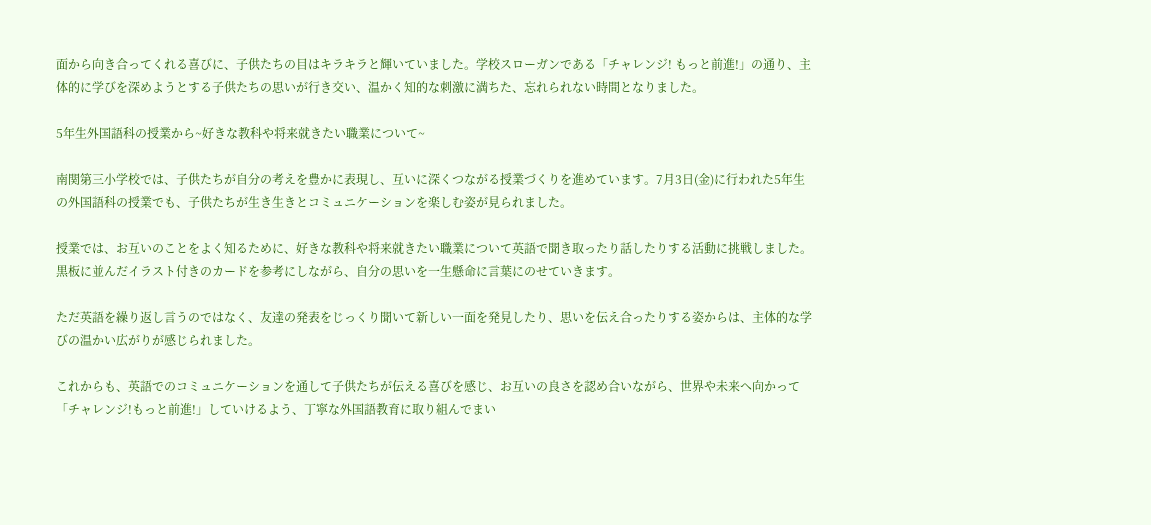面から向き合ってくれる喜びに、子供たちの目はキラキラと輝いていました。学校スローガンである「チャレンジ! もっと前進!」の通り、主体的に学びを深めようとする子供たちの思いが行き交い、温かく知的な刺激に満ちた、忘れられない時間となりました。

5年生外国語科の授業から~好きな教科や将来就きたい職業について~

南関第三小学校では、子供たちが自分の考えを豊かに表現し、互いに深くつながる授業づくりを進めています。7月3日(金)に行われた5年生の外国語科の授業でも、子供たちが生き生きとコミュニケーションを楽しむ姿が見られました。

授業では、お互いのことをよく知るために、好きな教科や将来就きたい職業について英語で聞き取ったり話したりする活動に挑戦しました。黒板に並んだイラスト付きのカードを参考にしながら、自分の思いを一生懸命に言葉にのせていきます。

ただ英語を繰り返し言うのではなく、友達の発表をじっくり聞いて新しい一面を発見したり、思いを伝え合ったりする姿からは、主体的な学びの温かい広がりが感じられました。

これからも、英語でのコミュニケーションを通して子供たちが伝える喜びを感じ、お互いの良さを認め合いながら、世界や未来へ向かって「チャレンジ!もっと前進!」していけるよう、丁寧な外国語教育に取り組んでまい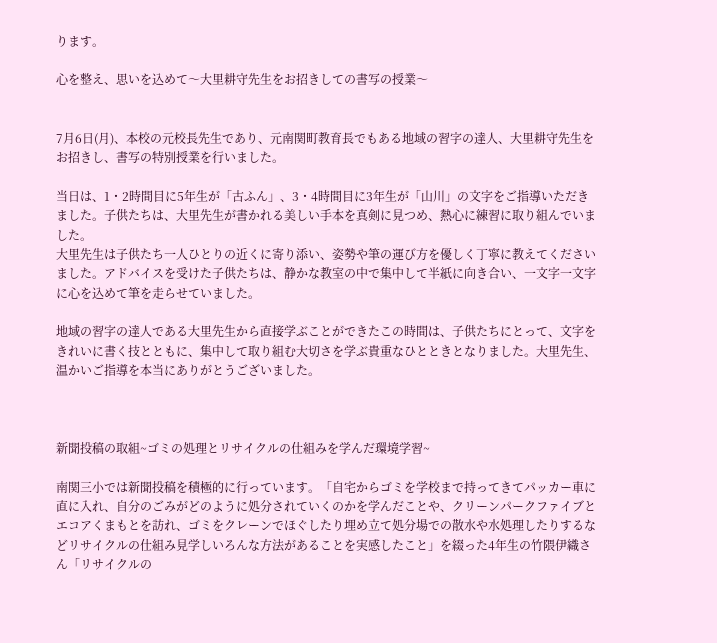ります。

心を整え、思いを込めて〜大里耕守先生をお招きしての書写の授業〜


7月6日(月)、本校の元校長先生であり、元南関町教育長でもある地域の習字の達人、大里耕守先生をお招きし、書写の特別授業を行いました。

当日は、1・2時間目に5年生が「古ふん」、3・4時間目に3年生が「山川」の文字をご指導いただきました。子供たちは、大里先生が書かれる美しい手本を真剣に見つめ、熱心に練習に取り組んでいました。
大里先生は子供たち一人ひとりの近くに寄り添い、姿勢や筆の運び方を優しく丁寧に教えてくださいました。アドバイスを受けた子供たちは、静かな教室の中で集中して半紙に向き合い、一文字一文字に心を込めて筆を走らせていました。

地域の習字の達人である大里先生から直接学ぶことができたこの時間は、子供たちにとって、文字をきれいに書く技とともに、集中して取り組む大切さを学ぶ貴重なひとときとなりました。大里先生、温かいご指導を本当にありがとうございました。



新聞投稿の取組~ゴミの処理とリサイクルの仕組みを学んだ環境学習~

南関三小では新聞投稿を積極的に行っています。「自宅からゴミを学校まで持ってきてパッカー車に直に入れ、自分のごみがどのように処分されていくのかを学んだことや、クリーンパークファイブとエコアくまもとを訪れ、ゴミをクレーンでほぐしたり埋め立て処分場での散水や水処理したりするなどリサイクルの仕組み見学しいろんな方法があることを実感したこと」を綴った4年生の竹隈伊織さん「リサイクルの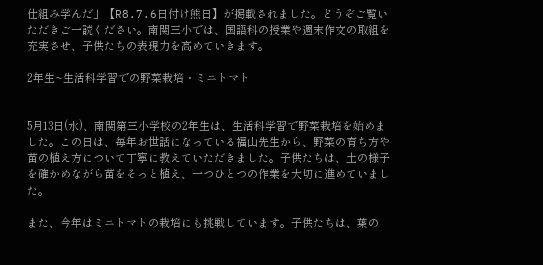仕組み学んだ」【R8.7.6日付け熊日】が掲載されました。どうぞご覧いただきご一読ください。南関三小では、国語科の授業や週末作文の取組を充実させ、子供たちの表現力を高めていきます。

2年生~生活科学習での野菜栽培・ミニトマト


5月13日(水)、南関第三小学校の2年生は、生活科学習で野菜栽培を始めました。この日は、毎年お世話になっている福山先生から、野菜の育ち方や苗の植え方について丁寧に教えていただきました。子供たちは、土の様子を確かめながら苗をそっと植え、一つひとつの作業を大切に進めていました。

また、今年はミニトマトの栽培にも挑戦しています。子供たちは、葉の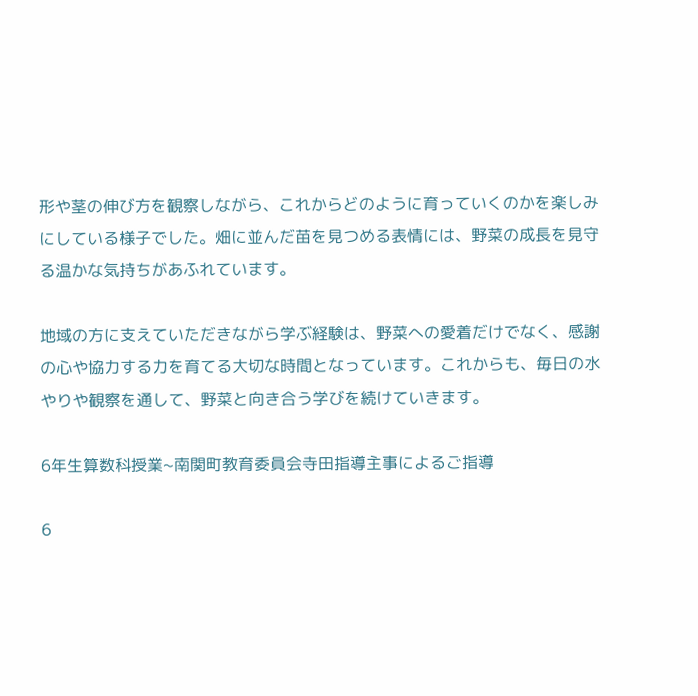形や茎の伸び方を観察しながら、これからどのように育っていくのかを楽しみにしている様子でした。畑に並んだ苗を見つめる表情には、野菜の成長を見守る温かな気持ちがあふれています。

地域の方に支えていただきながら学ぶ経験は、野菜への愛着だけでなく、感謝の心や協力する力を育てる大切な時間となっています。これからも、毎日の水やりや観察を通して、野菜と向き合う学びを続けていきます。

6年生算数科授業~南関町教育委員会寺田指導主事によるご指導

6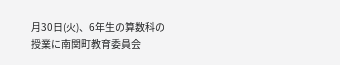月30日(火)、6年生の算数科の授業に南関町教育委員会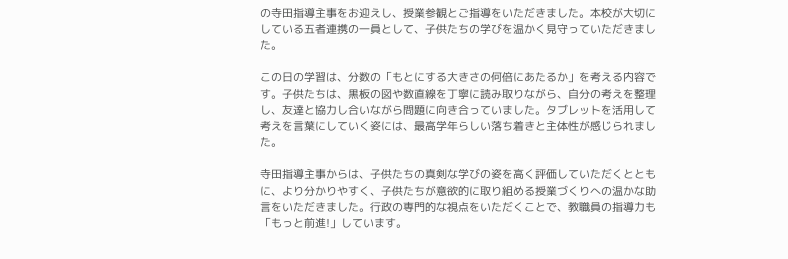の寺田指導主事をお迎えし、授業参観とご指導をいただきました。本校が大切にしている五者連携の一員として、子供たちの学びを温かく見守っていただきました。

この日の学習は、分数の「もとにする大きさの何倍にあたるか」を考える内容です。子供たちは、黒板の図や数直線を丁寧に読み取りながら、自分の考えを整理し、友達と協力し合いながら問題に向き合っていました。タブレットを活用して考えを言葉にしていく姿には、最高学年らしい落ち着きと主体性が感じられました。

寺田指導主事からは、子供たちの真剣な学びの姿を高く評価していただくとともに、より分かりやすく、子供たちが意欲的に取り組める授業づくりへの温かな助言をいただきました。行政の専門的な視点をいただくことで、教職員の指導力も「もっと前進!」しています。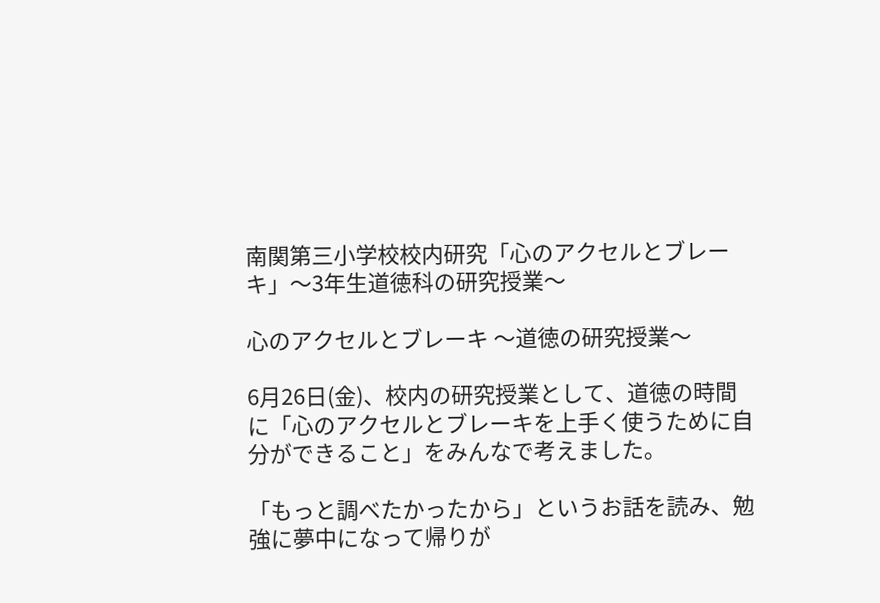南関第三小学校校内研究「心のアクセルとブレーキ」〜3年生道徳科の研究授業〜

心のアクセルとブレーキ 〜道徳の研究授業〜

6月26日(金)、校内の研究授業として、道徳の時間に「心のアクセルとブレーキを上手く使うために自分ができること」をみんなで考えました。

「もっと調べたかったから」というお話を読み、勉強に夢中になって帰りが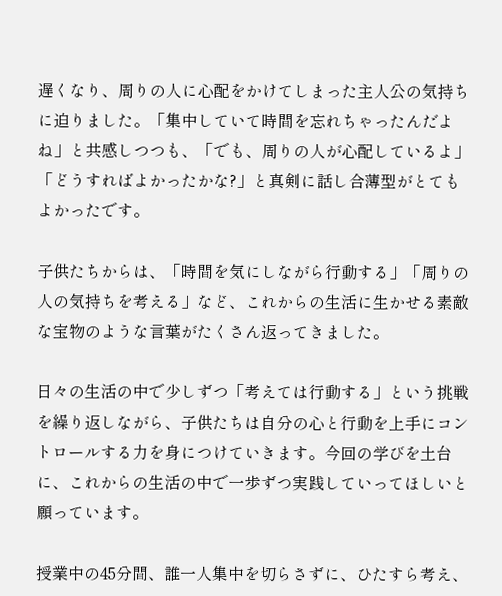遅くなり、周りの人に心配をかけてしまった主人公の気持ちに迫りました。「集中していて時間を忘れちゃったんだよね」と共感しつつも、「でも、周りの人が心配しているよ」「どうすればよかったかな?」と真剣に話し合薄型がとてもよかったです。

子供たちからは、「時間を気にしながら行動する」「周りの人の気持ちを考える」など、これからの生活に生かせる素敵な宝物のような言葉がたくさん返ってきました。

日々の生活の中で少しずつ「考えては行動する」という挑戦を繰り返しながら、子供たちは自分の心と行動を上手にコントロールする力を身につけていきます。今回の学びを土台に、これからの生活の中で一歩ずつ実践していってほしいと願っています。

授業中の45分間、誰一人集中を切らさずに、ひたすら考え、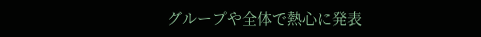グループや全体で熱心に発表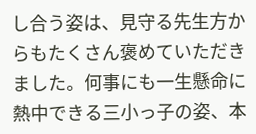し合う姿は、見守る先生方からもたくさん褒めていただきました。何事にも一生懸命に熱中できる三小っ子の姿、本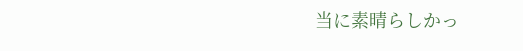当に素晴らしかっ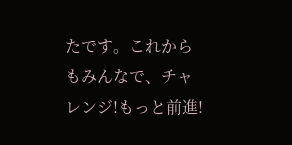たです。これからもみんなで、チャレンジ!もっと前進!